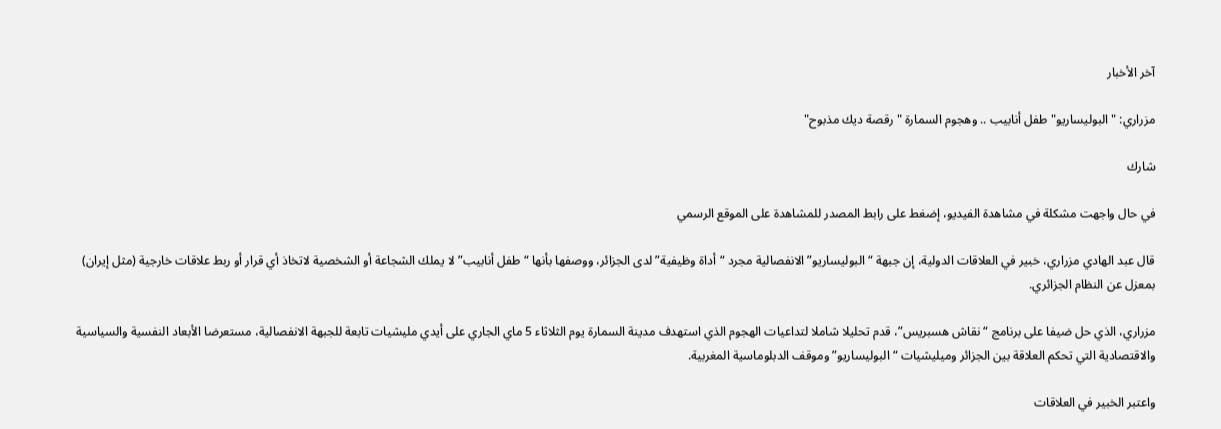آخر الأخبار

مزراري: "البوليساريو" طفل أنابيب .. وهجوم السمارة "رقصة ديك مذبوح"

شارك

في حال واجهت مشكلة في مشاهدة الفيديو، إضغط على رابط المصدر للمشاهدة على الموقع الرسمي

قال عبد الهادي مزراري، خبير في العلاقات الدولية، إن جبهة “البوليساريو” الانفصالية مجرد “أداة وظيفية” لدى الجزائر، ووصفها بأنها “طفل أنابيب” لا يملك الشجاعة أو الشخصية لاتخاذ أي قرار أو ربط علاقات خارجية (مثل إيران) بمعزل عن النظام الجزائري.

مزراري، الذي حل ضيفا على برنامج “نقاش هسبريس”، قدم تحليلا شاملا لتداعيات الهجوم الذي استهدف مدينة السمارة يوم الثلاثاء 5 ماي الجاري على أيدي مليشيات تابعة للجبهة الانفصالية، مستعرضا الأبعاد النفسية والسياسية والاقتصادية التي تحكم العلاقة بين الجزائر وميليشيات “البوليساريو” وموقف الدبلوماسية المغربية.

واعتبر الخبير في العلاقات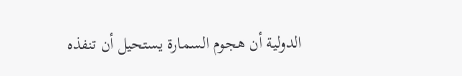الدولية أن هجوم السمارة يستحيل أن تنفذه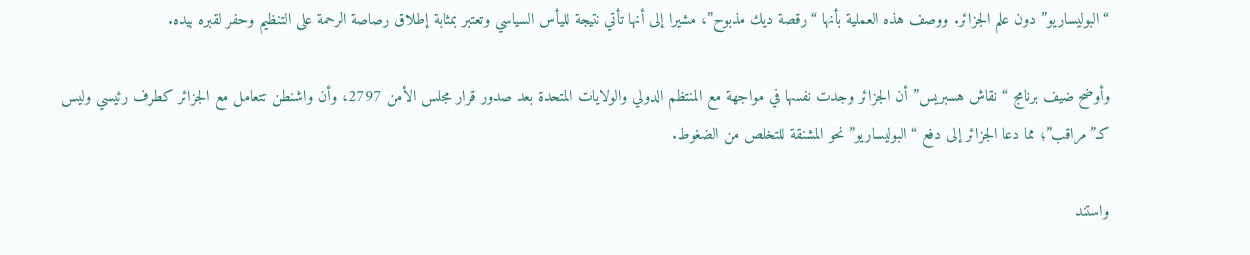“البوليساريو” دون علم الجزائر. ووصف هذه العملية بأنها “رقصة ديك مذبوح”، مشيرا إلى أنها تأتي نتيجة لليأس السياسي وتعتبر بمثابة إطلاق رصاصة الرحمة على التنظيم وحفر لقبره بيده.

وأوضح ضيف برنامج “نقاش هسبريس” أن الجزائر وجدت نفسها في مواجهة مع المنتظم الدولي والولايات المتحدة بعد صدور قرار مجلس الأمن 2797، وأن واشنطن تتعامل مع الجزائر كطرف رئيسي وليس كـ”مراقب”؛ مما دعا الجزائر إلى دفع “البوليساريو” نحو المشنقة للتخلص من الضغوط.

واستند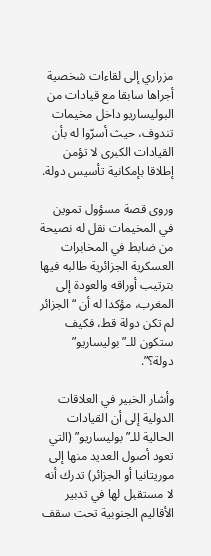مزراري إلى لقاءات شخصية أجراها سابقا مع قيادات من البوليساريو داخل مخيمات تندوف، حيث أسرّوا له بأن القيادات الكبرى لا تؤمن إطلاقا بإمكانية تأسيس دولة.

وروى قصة مسؤول تموين في المخيمات نقل له نصيحة من ضابط في المخابرات العسكرية الجزائرية طالبه فيها بترتيب أوراقه والعودة إلى المغرب، مؤكدا له أن “الجزائر لم تكن دولة قط، فكيف ستكون للـ”بوليساريو” دولة؟”.

وأشار الخبير في العلاقات الدولية إلى أن القيادات الحالية للـ”بوليساريو” (التي تعود أصول العديد منها إلى موريتانيا أو الجزائر) تدرك أنه لا مستقبل لها في تدبير الأقاليم الجنوبية تحت سقف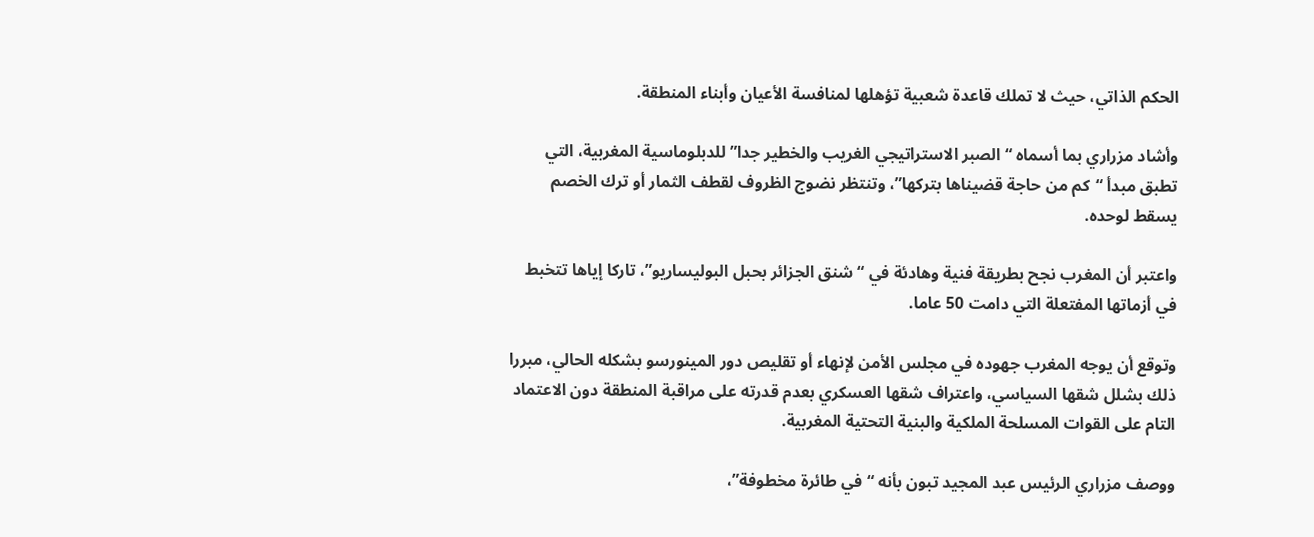الحكم الذاتي، حيث لا تملك قاعدة شعبية تؤهلها لمنافسة الأعيان وأبناء المنطقة.

وأشاد مزراري بما أسماه “الصبر الاستراتيجي الغريب والخطير جدا” للدبلوماسية المغربية، التي تطبق مبدأ “كم من حاجة قضيناها بتركها”، وتنتظر نضوج الظروف لقطف الثمار أو ترك الخصم يسقط لوحده.

واعتبر أن المغرب نجح بطريقة فنية وهادئة في “شنق الجزائر بحبل البوليساريو”، تاركا إياها تتخبط في أزماتها المفتعلة التي دامت 50 عاما.

وتوقع أن يوجه المغرب جهوده في مجلس الأمن لإنهاء أو تقليص دور المينورسو بشكله الحالي، مبررا ذلك بشلل شقها السياسي، واعتراف شقها العسكري بعدم قدرته على مراقبة المنطقة دون الاعتماد التام على القوات المسلحة الملكية والبنية التحتية المغربية.

ووصف مزراري الرئيس عبد المجيد تبون بأنه “في طائرة مخطوفة”،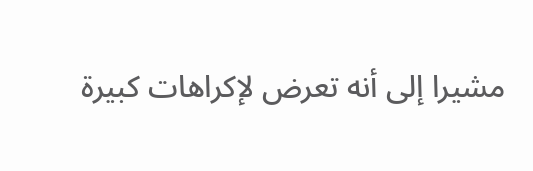مشيرا إلى أنه تعرض لإكراهات كبيرة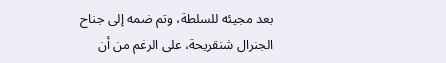بعد مجيئه للسلطة، وتم ضمه إلى جناح الجنرال شنقريحة، على الرغم من أن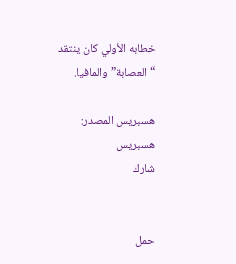خطابه الأولي كان ينتقد “العصابة” والمافيا.

هسبريس المصدر: هسبريس
شارك


حمل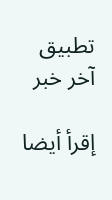تطبيق آخر خبر

إقرأ أيضا